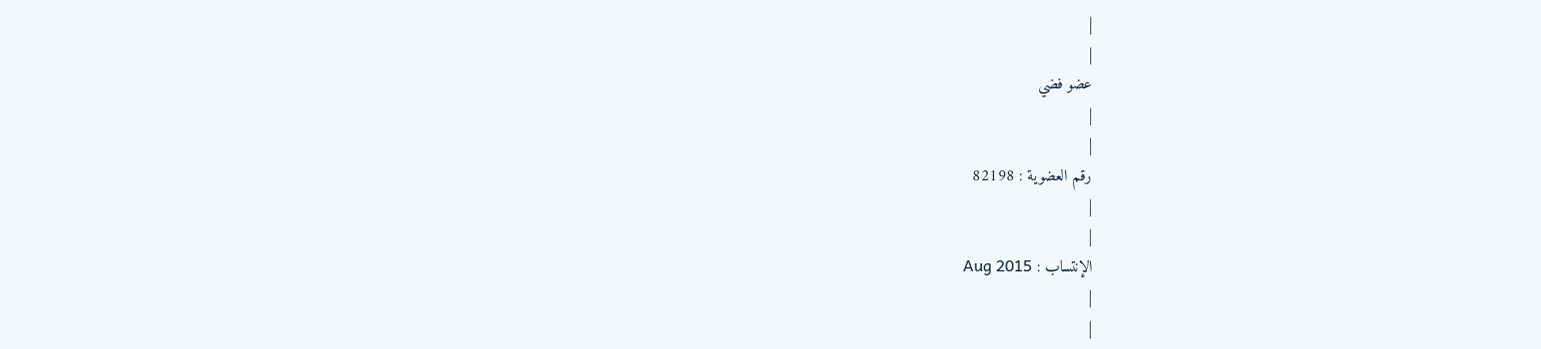|
|
عضو فضي
|
|
رقم العضوية : 82198
|
|
الإنتساب : Aug 2015
|
|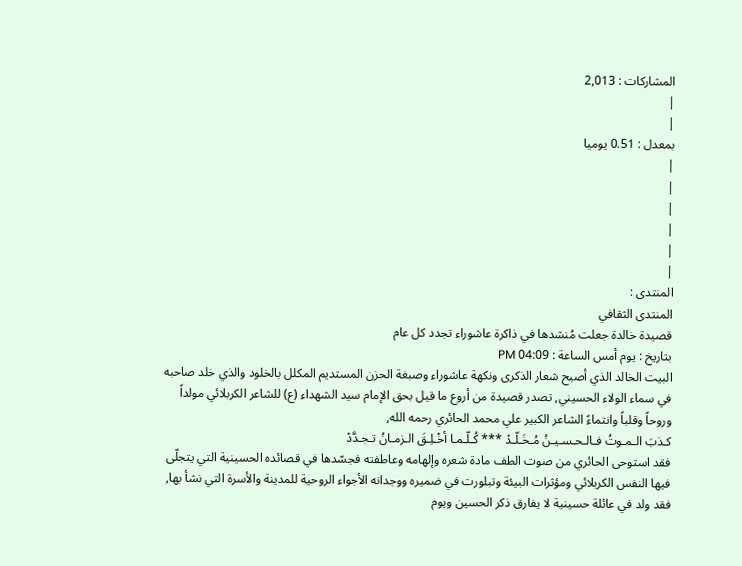المشاركات : 2,013
|
|
بمعدل : 0.51 يوميا
|
|
|
|
|
|
المنتدى :
المنتدى الثقافي
قصيدة خالدة جعلت مُنشدها في ذاكرة عاشوراء تجدد كل عام
بتاريخ : يوم أمس الساعة : 04:09 PM
البيت الخالد الذي أصبح شعار الذكرى ونكهة عاشوراء وصبغة الحزن المستديم المكلل بالخلود والذي خلد صاحبه في سماء الولاء الحسيني, تصدر قصيدة من أروع ما قيل بحق الإمام سيد الشهداء (ع) للشاعر الكربلائي مولداً وروحاً وقلباً وانتماءً الشاعر الكبير علي محمد الحائري رحمه الله,
كـذبَ الـمـوتُ فـالـحـسـيـنُ مُـخَـلّـدْ *** كُـلّـمـا أخْـلِـقَ الـزمـانُ تـجـدَّدْ
فقد استوحى الحائري من صوت الطف مادة شعره وإلهامه وعاطفته فجسّدها في قصائده الحسينية التي يتجلّى فيها النفس الكربلائي ومؤثرات البيئة وتبلورت في ضميره ووجدانه الأجواء الروحية للمدينة والأسرة التي نشأ بها, فقد ولد في عائلة حسينية لا يفارق ذكر الحسين ويوم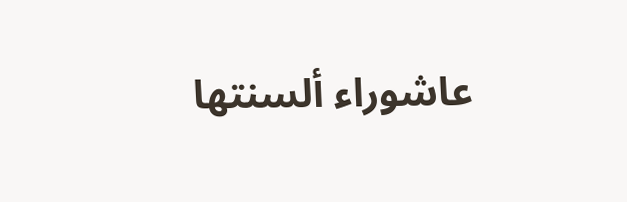عاشوراء ألسنتها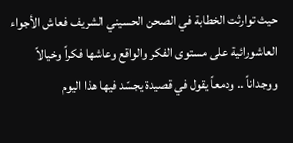حيث توارثت الخطابة في الصحن الحسيني الشريف فعاش الأجواء العاشورائية على مستوى الفكر والواقع وعاشها فكراً وخيالاً ووجداناً .. ودمعاً يقول في قصيدة يجسّد فيها هذا اليوم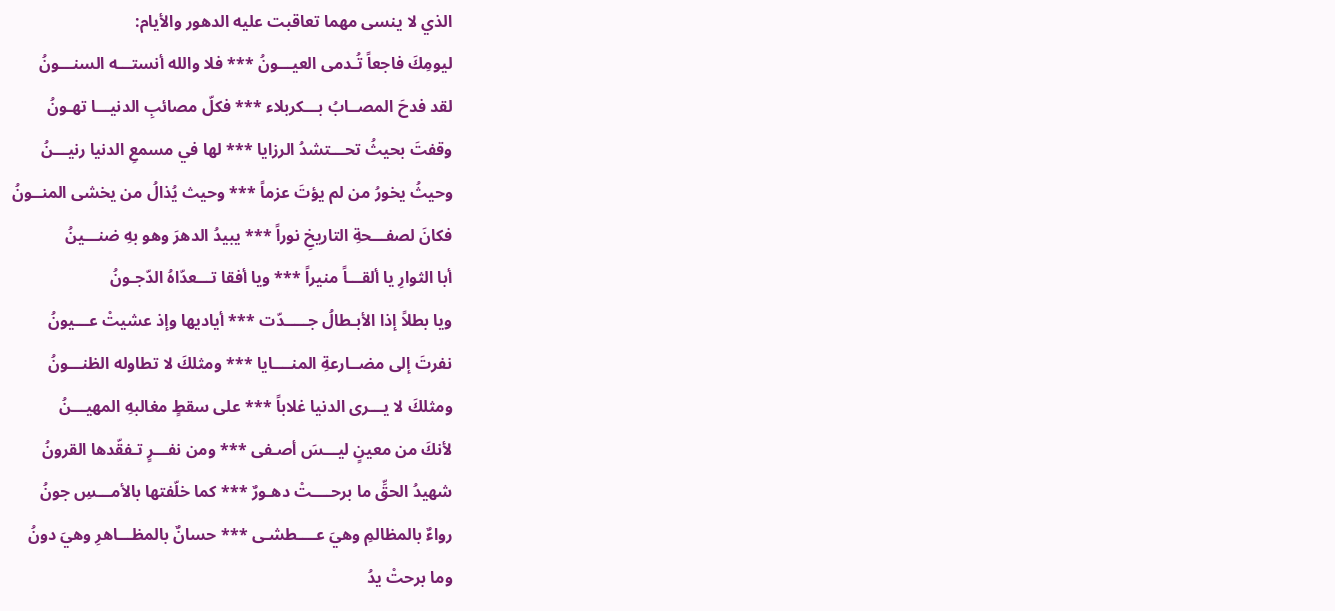الذي لا ينسى مهما تعاقبت عليه الدهور والأيام:
ليومِكَ فاجعاً تُـدمى العيـــونُ *** فلا والله أنستـــه السنـــونُ
لقد فدحَ المصــابُ بـــكربلاء *** فكلّ مصائبِ الدنيـــا تهـونُ
وقفتَ بحيثُ تحـــتشدُ الرزايا *** لها في مسمعِ الدنيا رنيـــنُ
وحيثُ يخورُ من لم يؤتَ عزماً *** وحيث يُذالُ من يخشى المنــونُ
فكانَ لصفـــحةِ التاريخِ نوراً *** يبيدُ الدهرَ وهو بهِ ضنـــينُ
أبا الثوارِ يا ألقـــاً منيراً *** ويا أفقا تـــعدّاهُ الدّجـونُ
ويا بطلاً إذا الأبـطالُ جـــــدّت *** أياديها وإذ عشيتْ عـــيونُ
نفرتَ إلى مضــارعةِ المنــــايا *** ومثلكَ لا تطاوله الظنـــونُ
ومثلكَ لا يـــرى الدنيا غلاباً *** على سقطٍ مغالبهِ المهيـــنُ
لأنكَ من معينٍ ليـــسَ أصـفى *** ومن نفـــرٍ تـفقّدها القرونُ
شهيدُ الحقِّ ما برحــــتْ دهـورٌ *** كما خلّفتها بالأمـــسِ جونُ
رواءٌ بالمظالمِ وهيَ عــــطشـى *** حسانٌ بالمظـــاهرِ وهيَ دونُ
وما برحتْ يدُ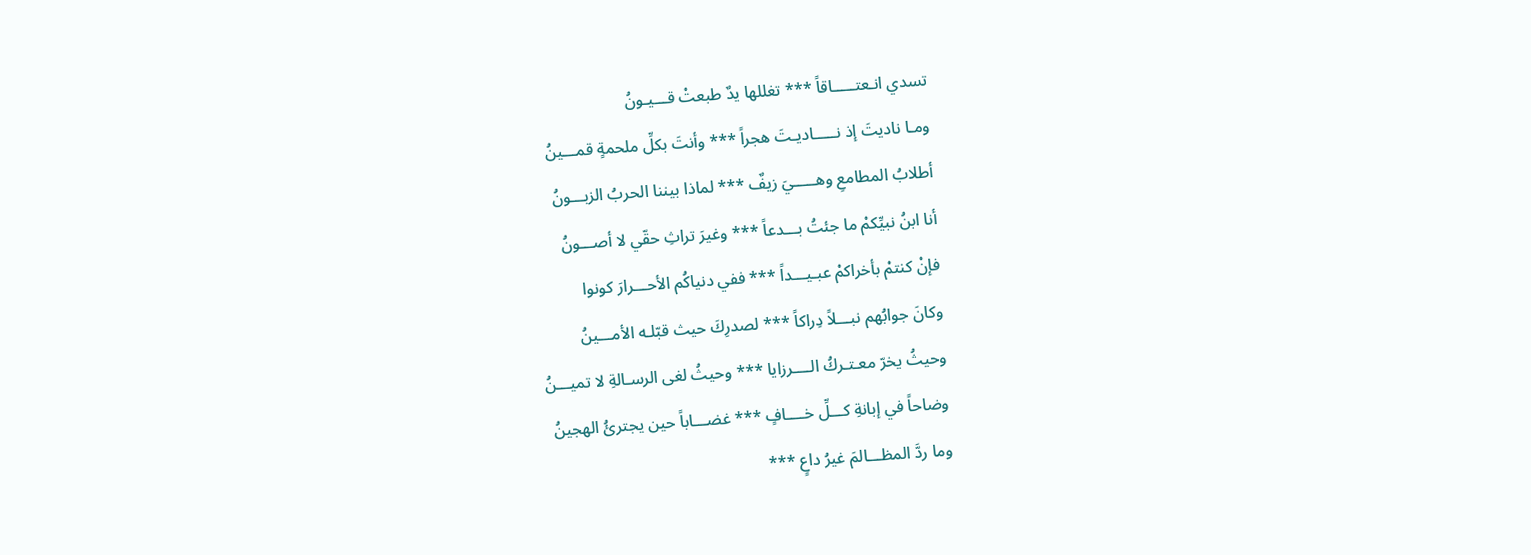تسدي انـعتـــــاقاً *** تغللها يدٌ طبعتْ قـــيـونُ
ومـا ناديتَ إذ نـــــاديـتَ هجراً *** وأنتَ بكلِّ ملحمةٍ قمـــينُ
أطلابُ المطامعِ وهـــــيَ زيفٌ *** لماذا بيننا الحربُ الزبـــونُ
أنا ابنُ نبيِّكمْ ما جئتُ بـــدعاً *** وغيرَ تراثِ حقّي لا أصـــونُ
فإنْ كنتمْ بأخراكمْ عبـيـــداً *** ففي دنياكُم الأحـــرارَ كونوا
وكانَ جوابُهم نبـــلاً دِراكاً *** لصدرِكَ حيث قبّلـه الأمـــينُ
وحيثُ يخرّ معـتـركُ الــــرزايا *** وحيثُ لغى الرسـالةِ لا تميـــنُ
وضاحاً في إبانةِ كـــلِّ خــــافٍ *** غضـــاباً حين يجترئُ الهجينُ
وما ردَّ المظـــالمَ غيرُ داعٍ ***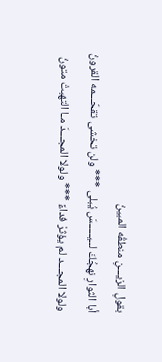بقولِ الزيـــنِ منطقُه المبينُ
أبا الثوارِ نهجُكَ لــيـــــسَ يُبلى *** ولن تخشى تقحّـــمه القرونُ
ولولا المجـــد لم يؤثرْ فداءً *** ولولا المجـــدَ مـا التهبتْ متونُ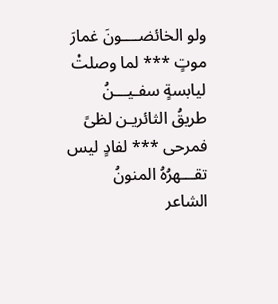ولو الخائضــــونَ غمارَ موتٍ *** لما وصلتْ ليابسةٍ سفـيـــنُ
طريقُ الثائريـن لظىً فمرحى *** لفادٍ ليس تقـــهرُهُ المنونُ
الشاعر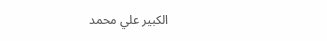الكبير علي محمد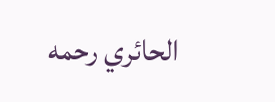الحائري رحمه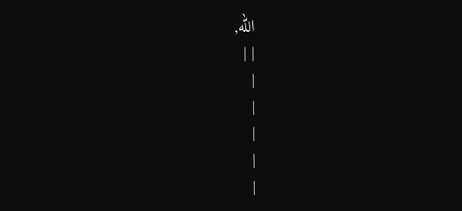الله,
| |
|
|
|
|
|